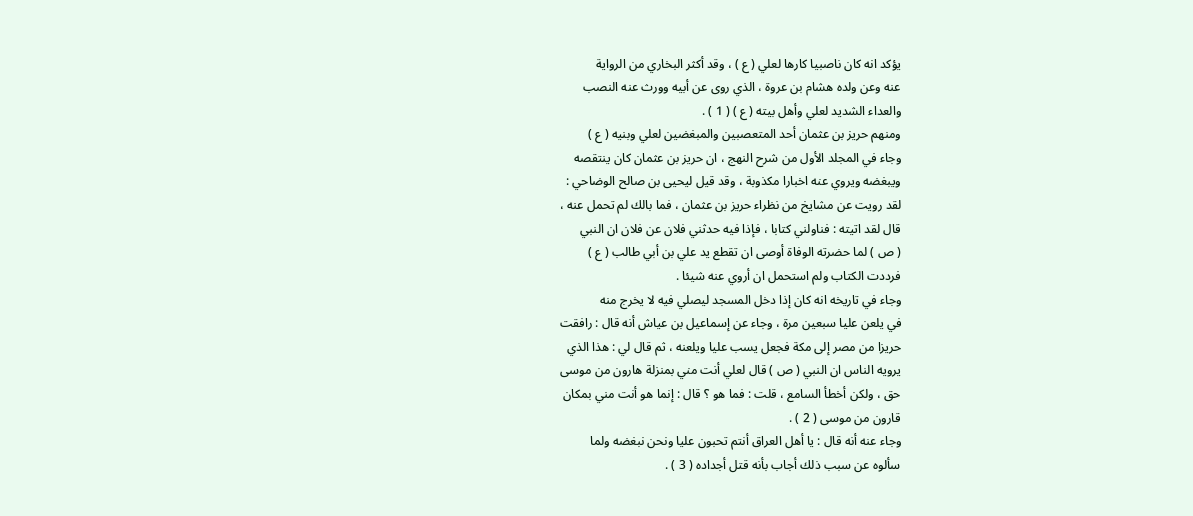يؤكد انه كان ناصبيا كارها لعلي ( ع ) ، وقد أكثر البخاري من الرواية
عنه وعن ولده هشام بن عروة ، الذي روى عن أبيه وورث عنه النصب
والعداء الشديد لعلي وأهل بيته ( ع ) ( 1 ) .
ومنهم حريز بن عثمان أحد المتعصبين والمبغضين لعلي وبنيه ( ع )
وجاء في المجلد الأول من شرح النهج ، ان حريز بن عثمان كان ينتقصه
ويبغضه ويروي عنه اخبارا مكذوبة ، وقد قيل ليحيى بن صالح الوضاحي :
لقد رويت عن مشايخ من نظراء حريز بن عثمان ، فما بالك لم تحمل عنه ،
قال لقد اتيته : فناولني كتابا ، فإذا فيه حدثني فلان عن فلان ان النبي
( ص ) لما حضرته الوفاة أوصى ان تقطع يد علي بن أبي طالب ( ع )
فرددت الكتاب ولم استحمل ان أروي عنه شيئا .
وجاء في تاريخه انه كان إذا دخل المسجد ليصلي فيه لا يخرج منه
في يلعن عليا سبعين مرة ، وجاء عن إسماعيل بن عياش أنه قال : رافقت
حريزا من مصر إلى مكة فجعل يسب عليا ويلعنه ، ثم قال لي : هذا الذي
يرويه الناس ان النبي ( ص ) قال لعلي أنت مني بمنزلة هارون من موسى
حق ، ولكن أخطأ السامع ، قلت : فما هو ؟ قال : إنما هو أنت مني بمكان
قارون من موسى ( 2 ) .
وجاء عنه أنه قال : يا أهل العراق أنتم تحبون عليا ونحن نبغضه ولما
سألوه عن سبب ذلك أجاب بأنه قتل أجداده ( 3 ) .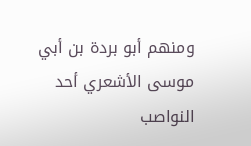ومنهم أبو بردة بن أبي موسى الأشعري أحد النواصب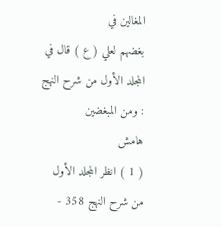المغالين في
بغضهم لعلي ( ع ) قال في المجلد الأول من شرح النهج : ومن المبغضين
هامش
( 1 ) انظر المجلد الأول من شرح النهج 358 -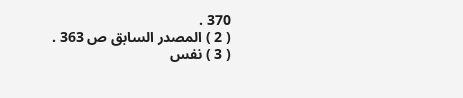370 .
( 2 ) المصدر السابق ص 363 .
( 3 ) نفس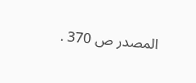المصدر ص 370 .